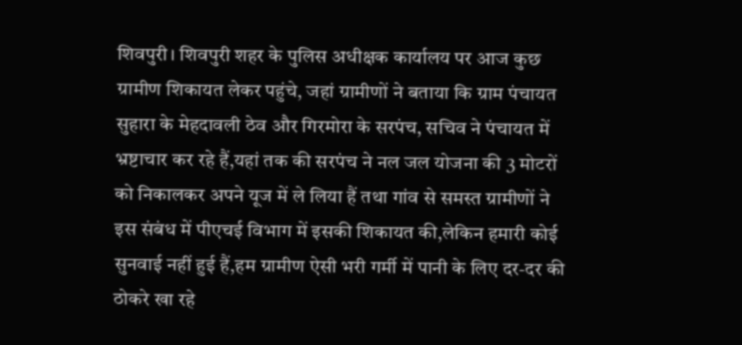शिवपुरी। शिवपुरी शहर के पुलिस अधीक्षक कार्यालय पर आज कुछ ग्रामीण शिकायत लेकर पहुंचे, जहां ग्रामीणों ने बताया कि ग्राम पंचायत सुहारा के मेहदावली ठेव और गिरमोरा के सरपंच, सचिव ने पंचायत में भ्रष्टाचार कर रहे हैं,यहां तक की सरपंच ने नल जल योजना की 3 मोटरों को निकालकर अपने यूज में ले लिया हैं तथा गांव से समस्त ग्रामीणों ने इस संबंध में पीएचई विभाग में इसकी शिकायत की,लेकिन हमारी कोई सुनवाई नहीं हुई हैं,हम ग्रामीण ऐसी भरी गर्मी में पानी के लिए दर-दर की ठोकरे खा रहे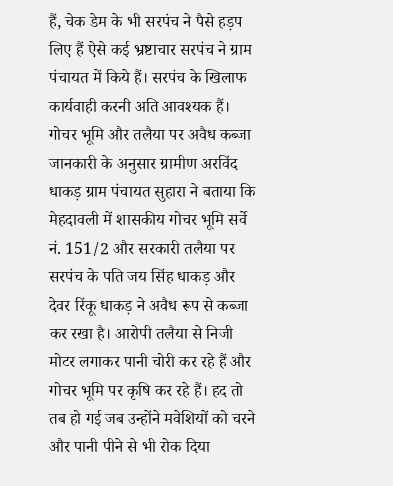हैं, चेक डेम के भी सरपंच ने पैसे हड़प लिए हैं ऐसे कई भ्रष्टाचार सरपंच ने ग्राम पंचायत में किये हैं। सरपंच के खिलाफ कार्यवाही करनी अति आवश्यक हैं।
गोचर भूमि और तलैया पर अवैध कब्जा
जानकारी के अनुसार ग्रामीण अरविंद धाकड़ ग्राम पंचायत सुहारा ने बताया कि मेहदावली में शासकीय गोचर भूमि सर्वे नं. 151/2 और सरकारी तलैया पर सरपंच के पति जय सिंह धाकड़ और देवर रिंकू धाकड़ ने अवैध रूप से कब्जा कर रखा है। आरोपी तलैया से निजी मोटर लगाकर पानी चोरी कर रहे हैं और गोचर भूमि पर कृषि कर रहे हैं। हद तो तब हो गई जब उन्होंने मवेशियों को चरने और पानी पीने से भी रोक दिया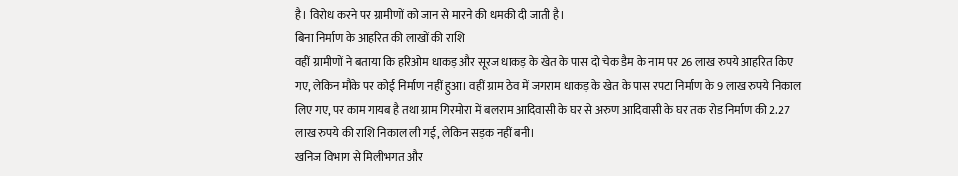है। विरोध करने पर ग्रामीणों को जान से मारने की धमकी दी जाती है।
बिना निर्माण के आहरित की लाखों की राशि
वहीं ग्रामीणों ने बताया कि हरिओम धाकड़ और सूरज धाकड़ के खेत के पास दो चेक डैम के नाम पर 26 लाख रुपये आहरित किए गए, लेकिन मौके पर कोई निर्माण नहीं हुआ। वहीं ग्राम ठेव में जगराम धाकड़ के खेत के पास रपटा निर्माण के 9 लाख रुपये निकाल लिए गए, पर काम गायब है तथा ग्राम गिरमोरा में बलराम आदिवासी के घर से अरुण आदिवासी के घर तक रोड निर्माण की 2.27 लाख रुपये की राशि निकाल ली गई, लेकिन सड़क नहीं बनी।
खनिज विभाग से मिलीभगत और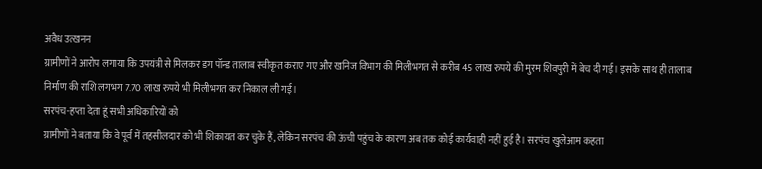अवैध उत्खनन
ग्रामीणों ने आरोप लगाया कि उपयंत्री से मिलकर डग पॉन्ड तालाब स्वीकृत कराए गए और खनिज विभाग की मिलीभगत से करीब 45 लाख रुपये की मुरम शिवपुरी में बेच दी गई। इसके साथ ही तालाब निर्माण की राशि लगभग 7.70 लाख रुपये भी मिलीभगत कर निकाल ली गई।
सरपंच-हप्ता देता हूं सभी अधिकारियों को
ग्रामीणों ने बताया कि वे पूर्व में तहसीलदार को भी शिकायत कर चुके हैं, लेकिन सरपंच की ऊंची पहुंच के कारण अब तक कोई कार्यवाही नहीं हुई है। सरपंच खुलेआम कहता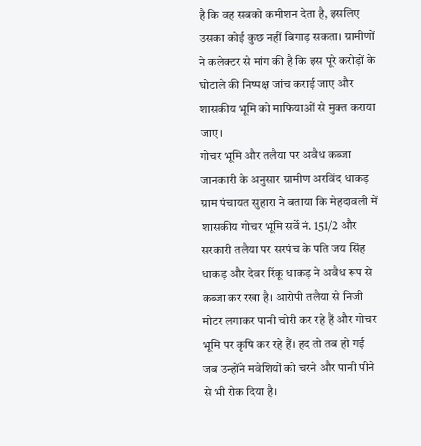है कि वह सबको कमीशन देता है, इसलिए उसका कोई कुछ नहीं बिगाड़ सकता। ग्रामीणों ने कलेक्टर से मांग की है कि इस पूरे करोड़ों के घोटाले की निष्पक्ष जांच कराई जाए और शासकीय भूमि को माफियाओं से मुक्त कराया जाए।
गोचर भूमि और तलैया पर अवैध कब्जा
जानकारी के अनुसार ग्रामीण अरविंद धाकड़ ग्राम पंचायत सुहारा ने बताया कि मेहदावली में शासकीय गोचर भूमि सर्वे नं. 151/2 और सरकारी तलैया पर सरपंच के पति जय सिंह धाकड़ और देवर रिंकू धाकड़ ने अवैध रूप से कब्जा कर रखा है। आरोपी तलैया से निजी मोटर लगाकर पानी चोरी कर रहे हैं और गोचर भूमि पर कृषि कर रहे हैं। हद तो तब हो गई जब उन्होंने मवेशियों को चरने और पानी पीने से भी रोक दिया है।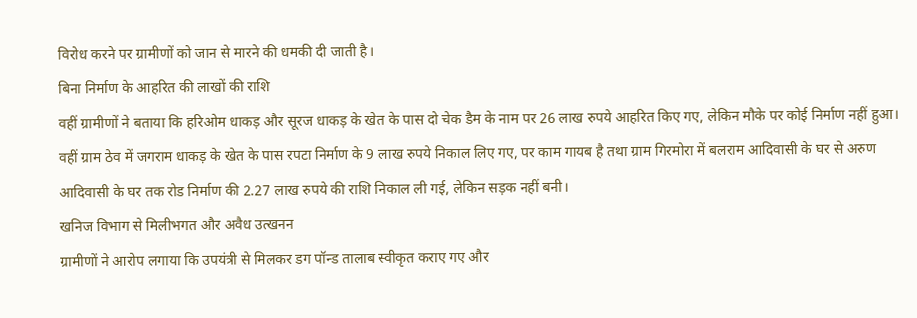विरोध करने पर ग्रामीणों को जान से मारने की धमकी दी जाती है।
बिना निर्माण के आहरित की लाखों की राशि
वहीं ग्रामीणों ने बताया कि हरिओम धाकड़ और सूरज धाकड़ के खेत के पास दो चेक डैम के नाम पर 26 लाख रुपये आहरित किए गए, लेकिन मौके पर कोई निर्माण नहीं हुआ। वहीं ग्राम ठेव में जगराम धाकड़ के खेत के पास रपटा निर्माण के 9 लाख रुपये निकाल लिए गए, पर काम गायब है तथा ग्राम गिरमोरा में बलराम आदिवासी के घर से अरुण आदिवासी के घर तक रोड निर्माण की 2.27 लाख रुपये की राशि निकाल ली गई, लेकिन सड़क नहीं बनी।
खनिज विभाग से मिलीभगत और अवैध उत्खनन
ग्रामीणों ने आरोप लगाया कि उपयंत्री से मिलकर डग पॉन्ड तालाब स्वीकृत कराए गए और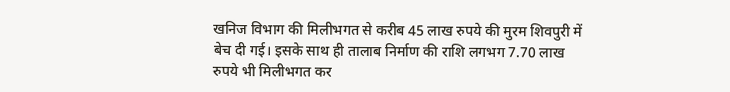खनिज विभाग की मिलीभगत से करीब 45 लाख रुपये की मुरम शिवपुरी में बेच दी गई। इसके साथ ही तालाब निर्माण की राशि लगभग 7.70 लाख रुपये भी मिलीभगत कर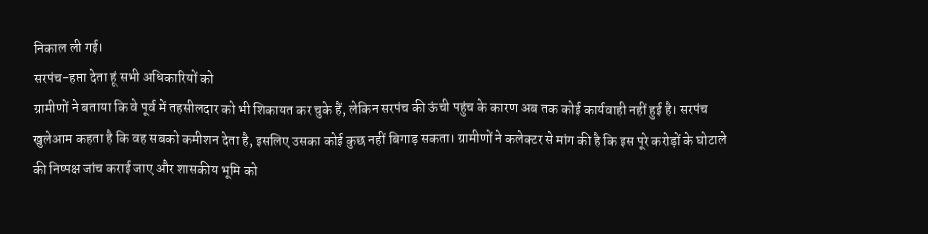निकाल ली गई।
सरपंच-हप्ता देता हूं सभी अधिकारियों को
ग्रामीणों ने बताया कि वे पूर्व में तहसीलदार को भी शिकायत कर चुके हैं, लेकिन सरपंच की ऊंची पहुंच के कारण अब तक कोई कार्यवाही नहीं हुई है। सरपंच खुलेआम कहता है कि वह सबको कमीशन देता है, इसलिए उसका कोई कुछ नहीं बिगाड़ सकता। ग्रामीणों ने कलेक्टर से मांग की है कि इस पूरे करोड़ों के घोटाले की निष्पक्ष जांच कराई जाए और शासकीय भूमि को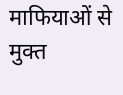माफियाओं से मुक्त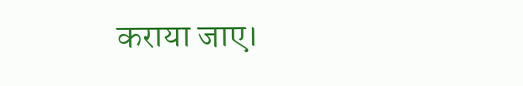कराया जाए।